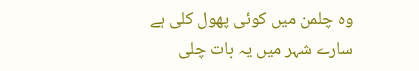وہ چلمن میں کوئی پھول کلی ہے
سارے شہر میں یہ بات چلی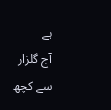ہے
آج گلزار سے کچھ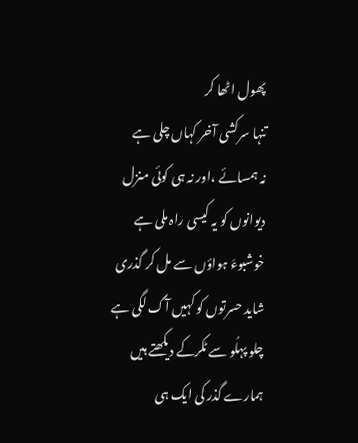پھول اٹھا کر
تنہا سرکشی آخر کہاں چلی ہے
نہ ہمسائے ،اور نہ ہی کوئی منزل
دیوانوں کو یہ کیسی راہ ملی ہے
خوشبوءَ ہواؤں سے مل کر گذری
شاید حسرتوں کو کہیں آگ لگی ہے
چلو پہلُو سے ٹکرکے دیکھتے ہیں
ہمارے گذر کی ایک ہی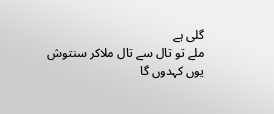گلی ہے
ملے تو تال سے تال ملاکر سنتوش
یوں کہدوں گا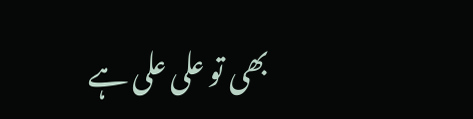بھی تو علی علی ہے